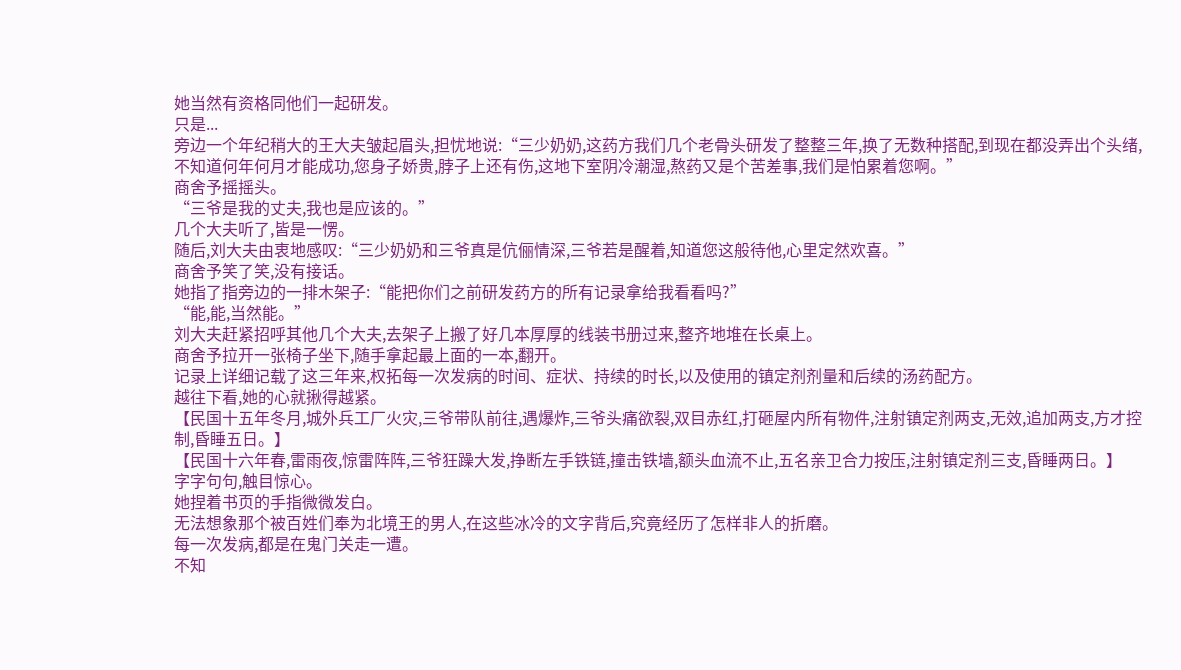她当然有资格同他们一起研发。
只是...
旁边一个年纪稍大的王大夫皱起眉头,担忧地说:“三少奶奶,这药方我们几个老骨头研发了整整三年,换了无数种搭配,到现在都没弄出个头绪,不知道何年何月才能成功,您身子娇贵,脖子上还有伤,这地下室阴冷潮湿,熬药又是个苦差事,我们是怕累着您啊。”
商舍予摇摇头。
“三爷是我的丈夫,我也是应该的。”
几个大夫听了,皆是一愣。
随后,刘大夫由衷地感叹:“三少奶奶和三爷真是伉俪情深,三爷若是醒着,知道您这般待他,心里定然欢喜。”
商舍予笑了笑,没有接话。
她指了指旁边的一排木架子:“能把你们之前研发药方的所有记录拿给我看看吗?”
“能,能,当然能。”
刘大夫赶紧招呼其他几个大夫,去架子上搬了好几本厚厚的线装书册过来,整齐地堆在长桌上。
商舍予拉开一张椅子坐下,随手拿起最上面的一本,翻开。
记录上详细记载了这三年来,权拓每一次发病的时间、症状、持续的时长,以及使用的镇定剂剂量和后续的汤药配方。
越往下看,她的心就揪得越紧。
【民国十五年冬月,城外兵工厂火灾,三爷带队前往,遇爆炸,三爷头痛欲裂,双目赤红,打砸屋内所有物件,注射镇定剂两支,无效,追加两支,方才控制,昏睡五日。】
【民国十六年春,雷雨夜,惊雷阵阵,三爷狂躁大发,挣断左手铁链,撞击铁墙,额头血流不止,五名亲卫合力按压,注射镇定剂三支,昏睡两日。】
字字句句,触目惊心。
她捏着书页的手指微微发白。
无法想象那个被百姓们奉为北境王的男人,在这些冰冷的文字背后,究竟经历了怎样非人的折磨。
每一次发病,都是在鬼门关走一遭。
不知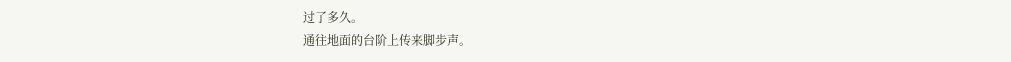过了多久。
通往地面的台阶上传来脚步声。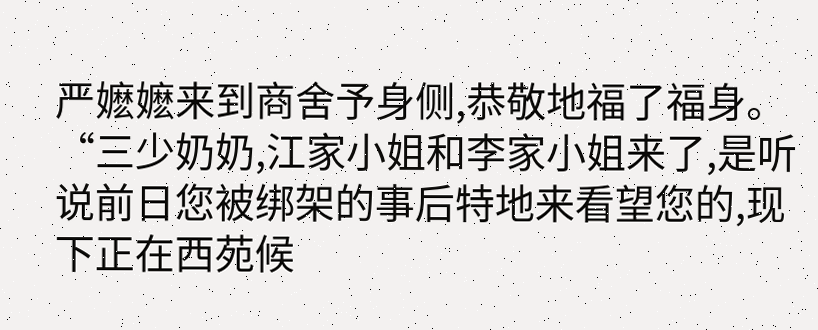严嬷嬷来到商舍予身侧,恭敬地福了福身。
“三少奶奶,江家小姐和李家小姐来了,是听说前日您被绑架的事后特地来看望您的,现下正在西苑候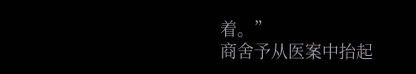着。”
商舍予从医案中抬起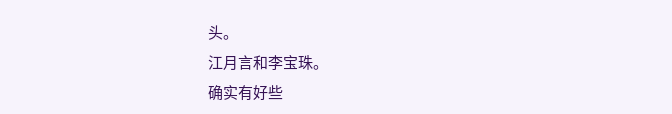头。
江月言和李宝珠。
确实有好些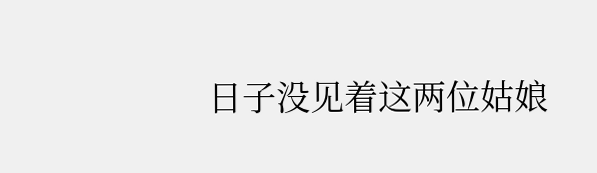日子没见着这两位姑娘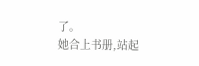了。
她合上书册,站起